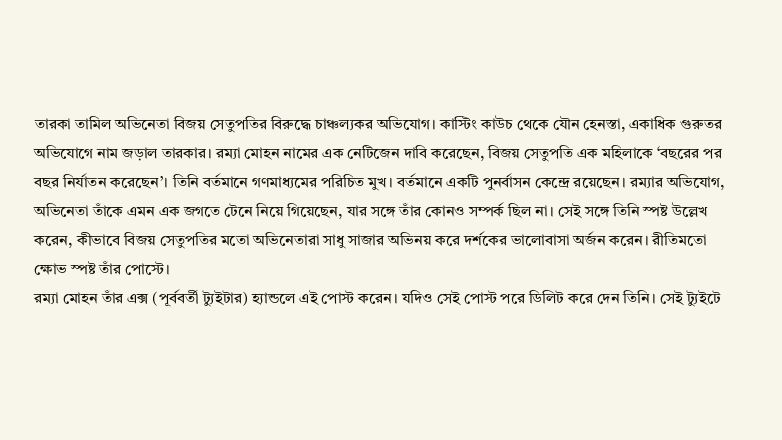তারকা তামিল অভিনেতা বিজয় সেতুপতির বিরুদ্ধে চাঞ্চল্যকর অভিযোগ। কাস্টিং কাউচ থেকে যৌন হেনস্তা, একাধিক গুরুতর অভিযোগে নাম জড়াল তারকার। রম্যা মোহন নামের এক নেটিজেন দাবি করেছেন, বিজয় সেতুপতি এক মহিলাকে ‘বছরের পর বছর নির্যাতন করেছেন’। তিনি বর্তমানে গণমাধ্যমের পরিচিত মুখ। বর্তমানে একটি পুনর্বাসন কেন্দ্রে রয়েছেন। রম্যার অভিযোগ, অভিনেতা তাঁকে এমন এক জগতে টেনে নিয়ে গিয়েছেন, যার সঙ্গে তাঁর কোনও সম্পর্ক ছিল না। সেই সঙ্গে তিনি স্পষ্ট উল্লেখ করেন, কীভাবে বিজয় সেতুপতির মতো অভিনেতারা সাধু সাজার অভিনয় করে দর্শকের ভালোবাসা অর্জন করেন। রীতিমতো ক্ষোভ স্পষ্ট তাঁর পোস্টে।
রম্যা মোহন তাঁর এক্স (পূর্ববর্তী ট্যুইটার) হ্যান্ডলে এই পোস্ট করেন। যদিও সেই পোস্ট পরে ডিলিট করে দেন তিনি। সেই ট্যুইটে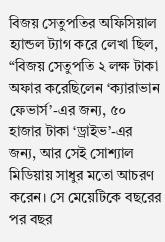বিজয় সেতুপতির অফিসিয়াল হ্যান্ডল ট্যাগ করে লেখা ছিল, “বিজয় সেতুপতি ২ লক্ষ টাকা অফার করেছিলেন ‘ক্যারাভান ফেভার্স’-এর জন্য, ৫০ হাজার টাকা ‘ড্রাইভ’-এর জন্য, আর সেই সোশ্যাল মিডিয়ায় সাধুর মতো আচরণ করেন। সে মেয়েটিকে বছরের পর বছর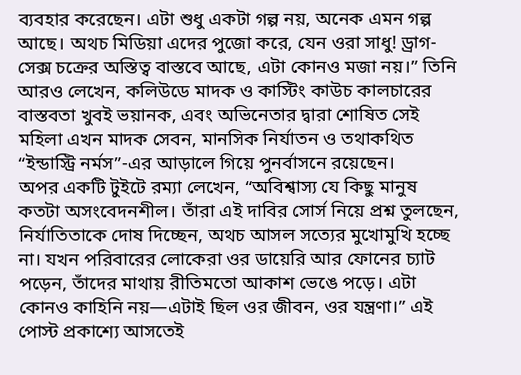ব্যবহার করেছেন। এটা শুধু একটা গল্প নয়, অনেক এমন গল্প আছে। অথচ মিডিয়া এদের পুজো করে, যেন ওরা সাধু! ড্রাগ-সেক্স চক্রের অস্তিত্ব বাস্তবে আছে, এটা কোনও মজা নয়।” তিনি আরও লেখেন, কলিউডে মাদক ও কাস্টিং কাউচ কালচারের বাস্তবতা খুবই ভয়ানক, এবং অভিনেতার দ্বারা শোষিত সেই মহিলা এখন মাদক সেবন, মানসিক নির্যাতন ও তথাকথিত “ইন্ডাস্ট্রি নর্মস”-এর আড়ালে গিয়ে পুনর্বাসনে রয়েছেন।
অপর একটি টুইটে রম্যা লেখেন, “অবিশ্বাস্য যে কিছু মানুষ কতটা অসংবেদনশীল। তাঁরা এই দাবির সোর্স নিয়ে প্রশ্ন তুলছেন, নির্যাতিতাকে দোষ দিচ্ছেন, অথচ আসল সত্যের মুখোমুখি হচ্ছে না। যখন পরিবারের লোকেরা ওর ডায়েরি আর ফোনের চ্যাট পড়েন, তাঁদের মাথায় রীতিমতো আকাশ ভেঙে পড়ে। এটা কোনও কাহিনি নয়—এটাই ছিল ওর জীবন, ওর যন্ত্রণা।” এই পোস্ট প্রকাশ্যে আসতেই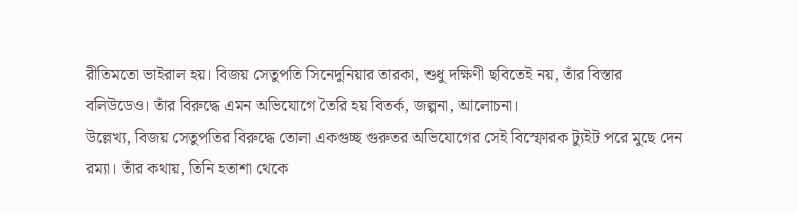রীতিমতো ভাইরাল হয়। বিজয় সেতুপতি সিনেদুনিয়ার তারকা, শুধু দক্ষিণী ছবিতেই নয়, তাঁর বিস্তার বলিউডেও। তাঁর বিরুদ্ধে এমন অভিযোগে তৈরি হয় বিতর্ক, জল্পনা, আলোচনা।
উল্লেখ্য, বিজয় সেতুপতির বিরুদ্ধে তোলা একগুচ্ছ গুরুতর অভিযোগের সেই বিস্ফোরক ট্যুইট পরে মুছে দেন রম্যা। তাঁর কথায়, তিনি হতাশা থেকে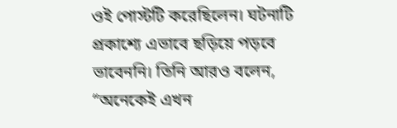ওই পোস্টটি করেছিলেন। ঘটনাটি প্রকাশ্যে এভাবে ছড়িয়ে পড়বে ভাবেননি। তিনি আরও বলেন, “অনেকেই এখন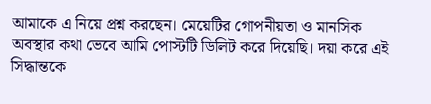আমাকে এ নিয়ে প্রশ্ন করছেন। মেয়েটির গোপনীয়তা ও মানসিক অবস্থার কথা ভেবে আমি পোস্টটি ডিলিট করে দিয়েছি। দয়া করে এই সিদ্ধান্তকে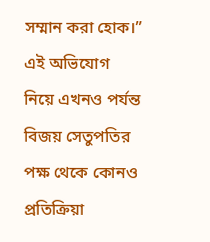সম্মান করা হোক।” এই অভিযোগ নিয়ে এখনও পর্যন্ত বিজয় সেতুপতির পক্ষ থেকে কোনও প্রতিক্রিয়া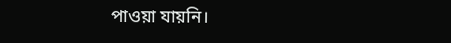পাওয়া যায়নি।